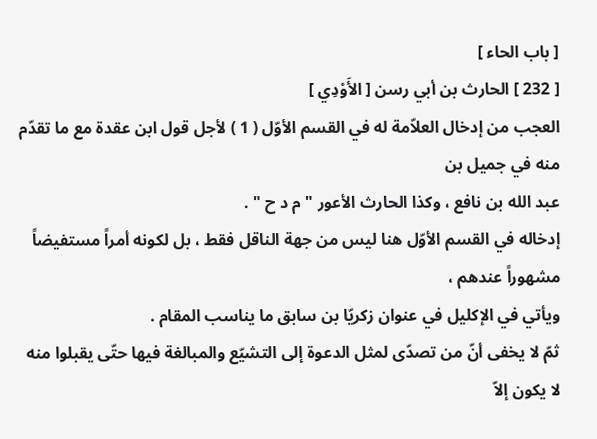[ باب الحاء ]
[ 232 ] الحارث بن أبي رسن [ الأَوْدِي ]
العجب من إدخال العلاّمة له في القسم الأوّل ( 1 ) لأجل قول ابن عقدة مع ما تقدّم منه في جميل بن
عبد الله بن نافع ، وكذا الحارث الأعور " م د ح " .
إدخاله في القسم الأوّل هنا ليس من جهة الناقل فقط ، بل لكونه أمراً مستفيضاً مشهوراً عندهم ،
ويأتي في الإكليل في عنوان زكريّا بن سابق ما يناسب المقام .
ثمّ لا يخفى أنّ من تصدّى لمثل الدعوة إلى التشيّع والمبالغة فيها حتّى يقبلوا منه لا يكون إلاّ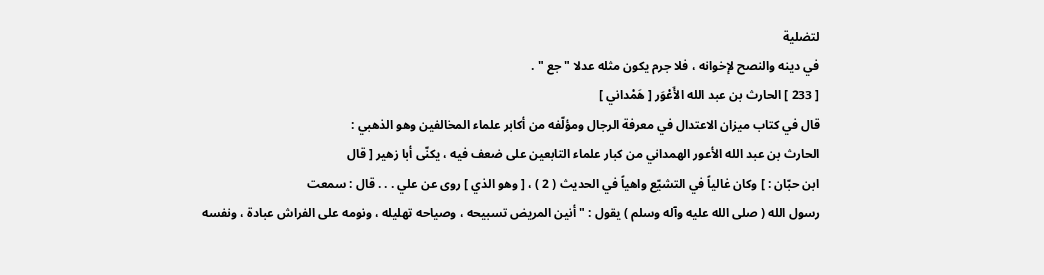لتضلية
في دينه والنصح لإخوانه ، فلا جرم يكون مثله عدلا " جع " .
[ 233 ] الحارث بن عبد الله الأَعْوَر [ هَمْداني ]
قال في كتاب ميزان الاعتدال في معرفة الرجال ومؤلّفه من أكابر علماء المخالفين وهو الذهبي :
الحارث بن عبد الله الأعور الهمداني من كبار علماء التابعين على ضعف فيه ، يكنّى أبا زهير [ قال
ابن حبّان : ] وكان غالياً في التشيّع واهياً في الحديث ( 2 ) ، [ وهو الذي ] روى عن علي . . . قال : سمعت
رسول الله ( صلى الله عليه وآله وسلم ) يقول : " أنين المريض تسبيحه ، وصياحه تهليله ، ونومه على الفراش عبادة ، ونفسه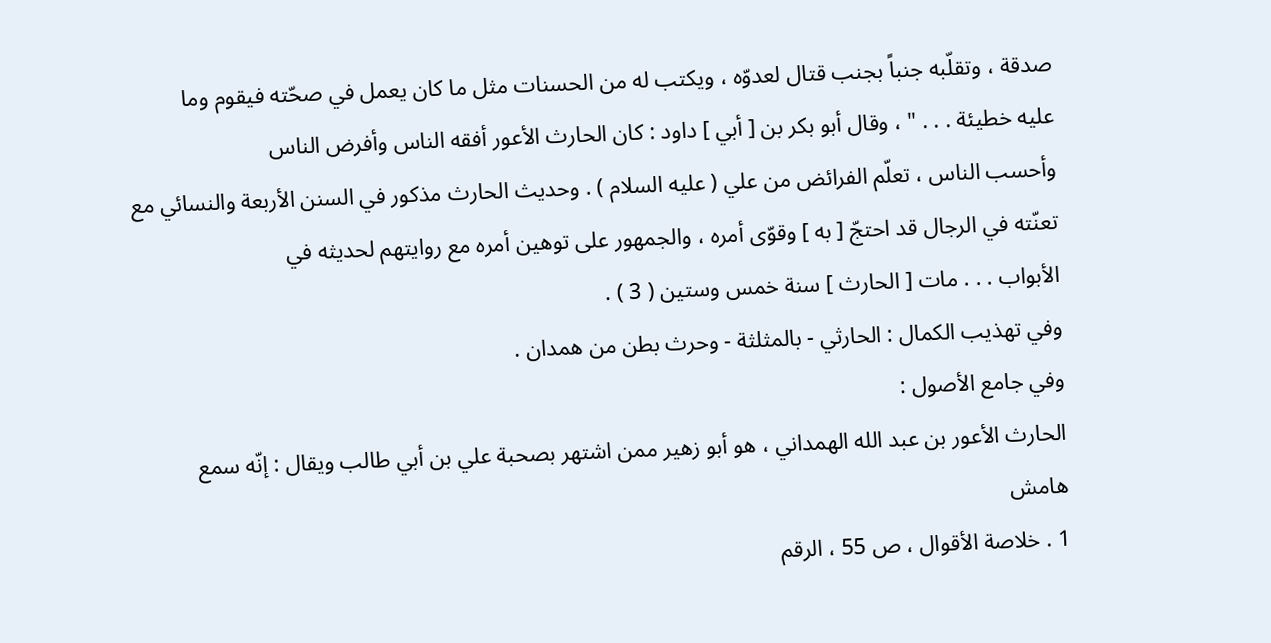صدقة ، وتقلّبه جنباً بجنب قتال لعدوّه ، ويكتب له من الحسنات مثل ما كان يعمل في صحّته فيقوم وما
عليه خطيئة . . . " ، وقال أبو بكر بن [ أبي ] داود : كان الحارث الأعور أفقه الناس وأفرض الناس
وأحسب الناس ، تعلّم الفرائض من علي ( عليه السلام ) . وحديث الحارث مذكور في السنن الأربعة والنسائي مع
تعنّته في الرجال قد احتجّ [ به ] وقوّى أمره ، والجمهور على توهين أمره مع روايتهم لحديثه في
الأبواب . . . مات [ الحارث ] سنة خمس وستين ( 3 ) .
وفي تهذيب الكمال : الحارثي - بالمثلثة - وحرث بطن من همدان .
وفي جامع الأصول :
الحارث الأعور بن عبد الله الهمداني ، هو أبو زهير ممن اشتهر بصحبة علي بن أبي طالب ويقال : إنّه سمع
هامش
1 . خلاصة الأقوال ، ص 55 ، الرقم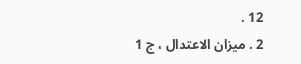12 .
2 . ميزان الاعتدال ، ج 1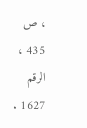، ص 435 ، الرقم 1627 .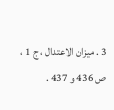3 . ميزان الاعتدال ، ج 1 ، ص 436 و 437 .